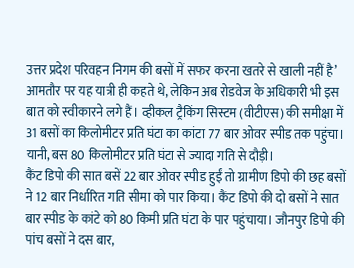उत्तर प्रदेश परिवहन निगम की बसों में सफर करना खतरे से खाली नहीं है’ आमतौर पर यह यात्री ही कहते थे, लेकिन अब रोडवेज के अधिकारी भी इस बात को स्वीकारने लगे हैं। व्हीकल ट्रैकिंग सिस्टम (वीटीएस) की समीक्षा में 31 बसों का किलोमीटर प्रति घंटा का कांटा 77 बार ओवर स्पीड तक पहुंचा। यानी, बस 80 किलोमीटर प्रति घंटा से ज्यादा गति से दौड़ी।
कैंट डिपो की सात बसें 22 बार ओवर स्पीड हुईं तो ग्रामीण डिपो की छह बसों ने 12 बार निर्धारित गति सीमा को पार किया। कैंट डिपो की दो बसों ने सात बार स्पीड के कांटे को 80 किमी प्रति घंटा के पार पहुंचाया। जौनपुर डिपो की पांच बसों ने दस बार,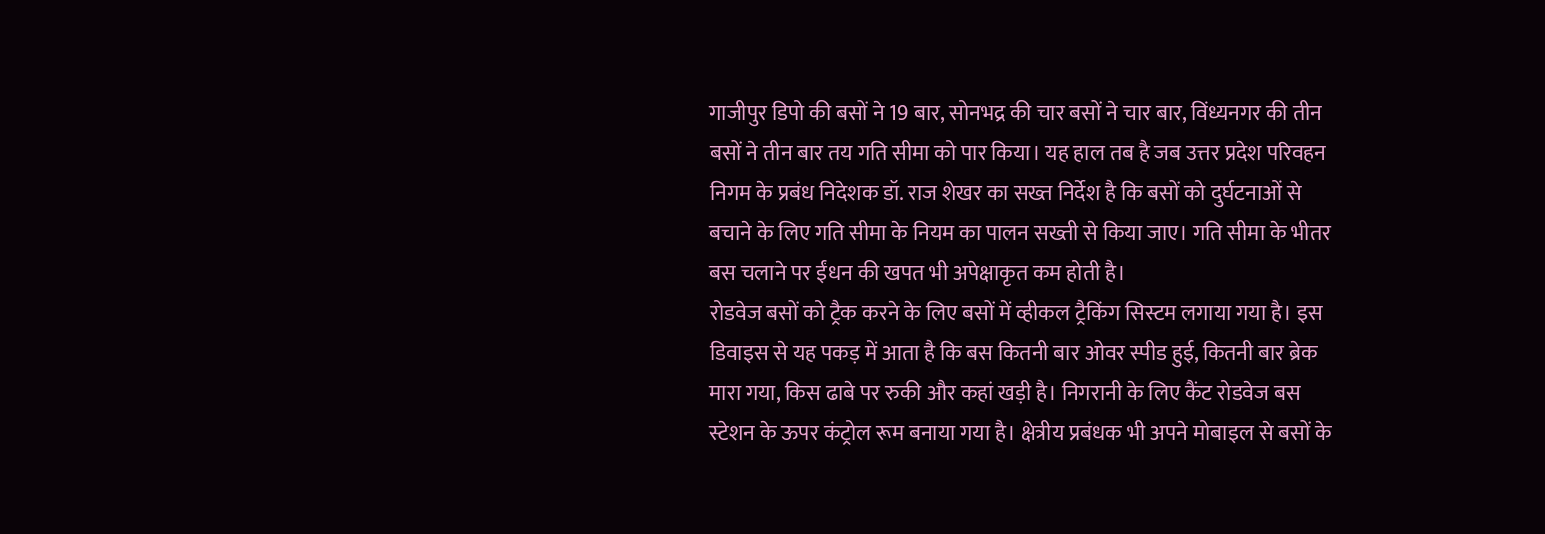गाजीपुर डिपो की बसों ने 19 बार, सोनभद्र की चार बसों ने चार बार, विंध्यनगर की तीन बसों ने तीन बार तय गति सीमा को पार किया। यह हाल तब है जब उत्तर प्रदेश परिवहन निगम के प्रबंध निदेशक डॉ. राज शेखर का सख्त निर्देश है कि बसों को दुर्घटनाओं से बचाने के लिए गति सीमा के नियम का पालन सख्ती से किया जाए। गति सीमा के भीतर बस चलाने पर ईंधन की खपत भी अपेक्षाकृत कम होती है।
रोडवेज बसों को ट्रैक करने के लिए बसों में व्हीकल ट्रैकिंग सिस्टम लगाया गया है। इस डिवाइस से यह पकड़ में आता है कि बस कितनी बार ओवर स्पीड हुई, कितनी बार ब्रेक मारा गया, किस ढाबे पर रुकी और कहां खड़ी है। निगरानी के लिए कैंट रोडवेज बस स्टेशन के ऊपर कंट्रोल रूम बनाया गया है। क्षेत्रीय प्रबंधक भी अपने मोबाइल से बसों के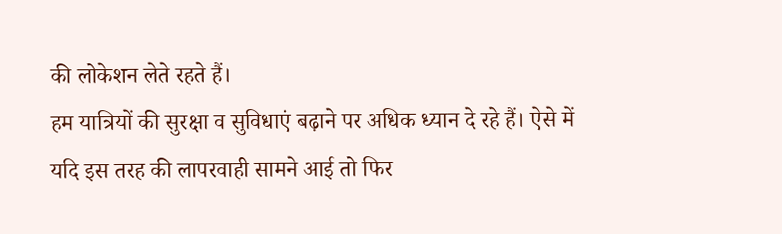की लोकेशन लेते रहते हैं।
हम यात्रियों की सुरक्षा व सुविधाएं बढ़ाने पर अधिक ध्यान दे रहे हैं। ऐसे में यदि इस तरह की लापरवाही सामने आई तो फिर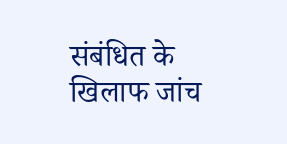संबंधित के खिलाफ जांच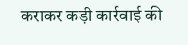कराकर कड़ी कार्रवाई की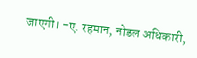जाएगी। -ए. रहमान, नोडल अधिकारी,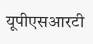यूपीएसआरटी